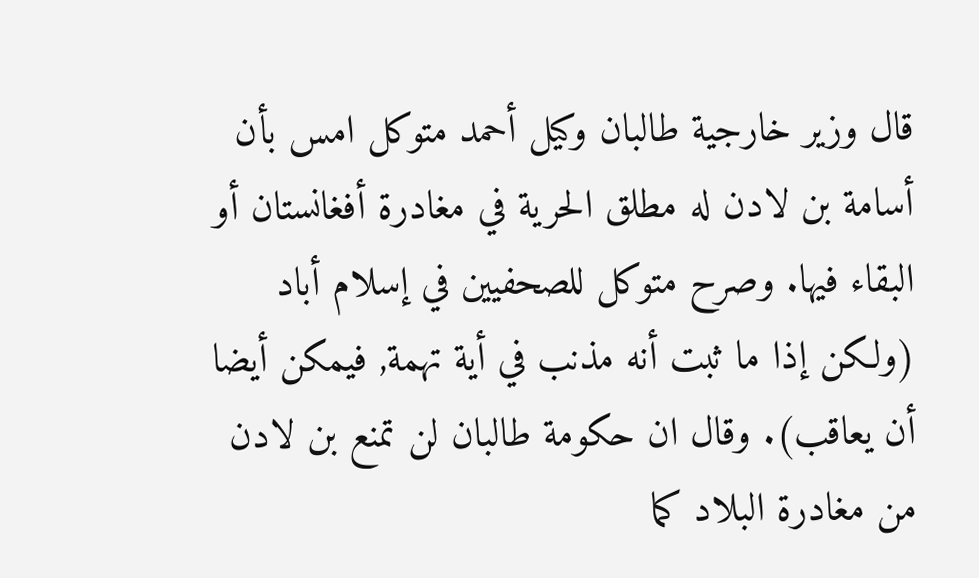قال وزير خارجية طالبان وكيل أحمد متوكل امس بأن أسامة بن لادن له مطلق الحرية في مغادرة أفغانستان أو البقاء فيها. وصرح متوكل للصحفيين في إسلام أباد (ولكن إذا ما ثبت أنه مذنب في أية تهمة, فيمكن أيضا أن يعاقب). وقال ان حكومة طالبان لن تمنع بن لادن من مغادرة البلاد كما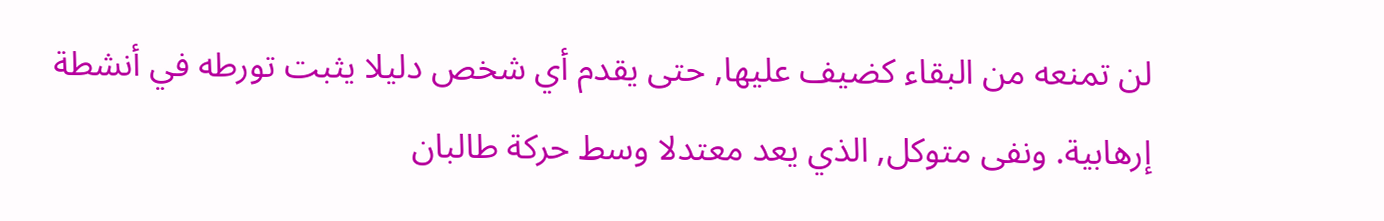لن تمنعه من البقاء كضيف عليها, حتى يقدم أي شخص دليلا يثبت تورطه في أنشطة إرهابية. ونفى متوكل, الذي يعد معتدلا وسط حركة طالبان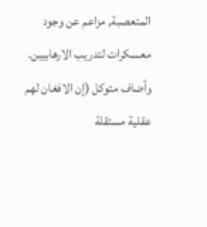المتعصبة, مزاعم عن وجود معسكرات لتدريب الارهابيين. وأضاف متوكل (إن الافغان لهم عقلية مستقلة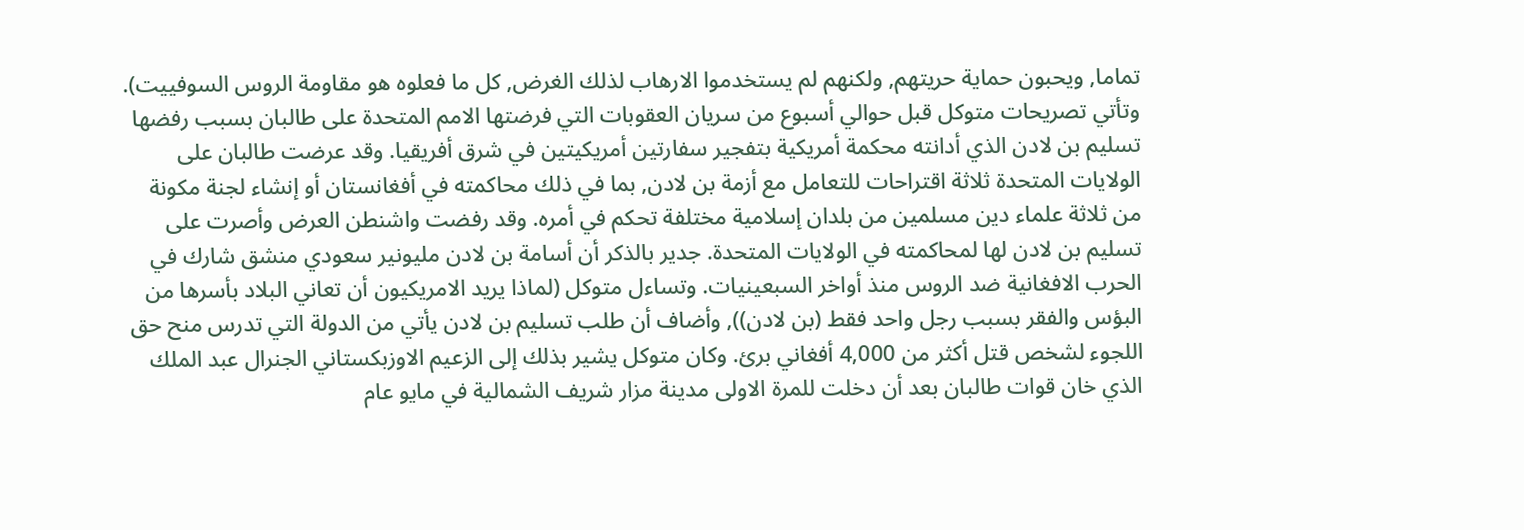تماما, ويحبون حماية حريتهم, ولكنهم لم يستخدموا الارهاب لذلك الغرض, كل ما فعلوه هو مقاومة الروس السوفييت). وتأتي تصريحات متوكل قبل حوالي أسبوع من سريان العقوبات التي فرضتها الامم المتحدة على طالبان بسبب رفضها تسليم بن لادن الذي أدانته محكمة أمريكية بتفجير سفارتين أمريكيتين في شرق أفريقيا. وقد عرضت طالبان على الولايات المتحدة ثلاثة اقتراحات للتعامل مع أزمة بن لادن, بما في ذلك محاكمته في أفغانستان أو إنشاء لجنة مكونة من ثلاثة علماء دين مسلمين من بلدان إسلامية مختلفة تحكم في أمره. وقد رفضت واشنطن العرض وأصرت على تسليم بن لادن لها لمحاكمته في الولايات المتحدة. جدير بالذكر أن أسامة بن لادن مليونير سعودي منشق شارك في الحرب الافغانية ضد الروس منذ أواخر السبعينيات. وتساءل متوكل (لماذا يريد الامريكيون أن تعاني البلاد بأسرها من البؤس والفقر بسبب رجل واحد فقط (بن لادن)), وأضاف أن طلب تسليم بن لادن يأتي من الدولة التي تدرس منح حق اللجوء لشخص قتل أكثر من 4,000 أفغاني برئ. وكان متوكل يشير بذلك إلى الزعيم الاوزبكستاني الجنرال عبد الملك الذي خان قوات طالبان بعد أن دخلت للمرة الاولى مدينة مزار شريف الشمالية في مايو عام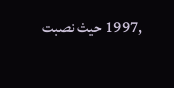,1997 حيث نصبت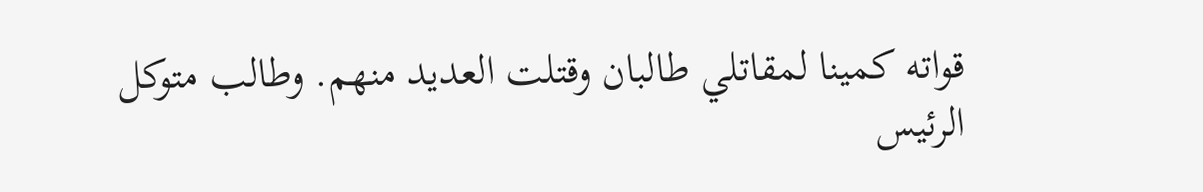قواته كمينا لمقاتلي طالبان وقتلت العديد منهم. وطالب متوكل الرئيس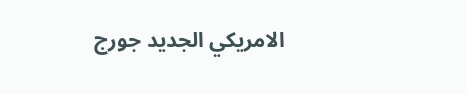الامريكي الجديد جورج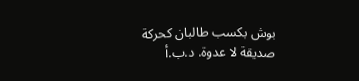بوش بكسب طالبان كحركة صديقة لا عدوة. د.ب.أ